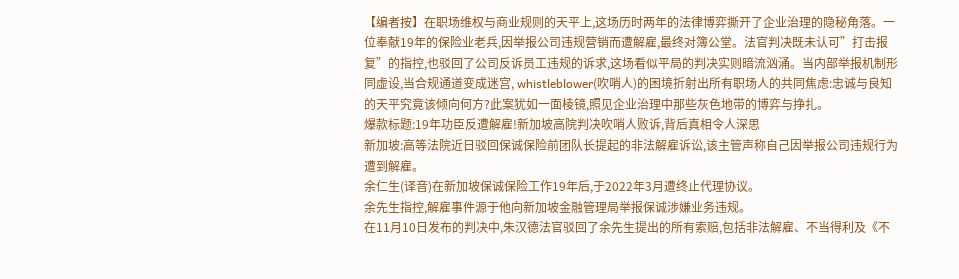【编者按】在职场维权与商业规则的天平上,这场历时两年的法律博弈撕开了企业治理的隐秘角落。一位奉献19年的保险业老兵,因举报公司违规营销而遭解雇,最终对簿公堂。法官判决既未认可”打击报复”的指控,也驳回了公司反诉员工违规的诉求,这场看似平局的判决实则暗流汹涌。当内部举报机制形同虚设,当合规通道变成迷宫, whistleblower(吹哨人)的困境折射出所有职场人的共同焦虑:忠诚与良知的天平究竟该倾向何方?此案犹如一面棱镜,照见企业治理中那些灰色地带的博弈与挣扎。
爆款标题:19年功臣反遭解雇!新加坡高院判决吹哨人败诉,背后真相令人深思
新加坡:高等法院近日驳回保诚保险前团队长提起的非法解雇诉讼,该主管声称自己因举报公司违规行为遭到解雇。
余仁生(译音)在新加坡保诚保险工作19年后,于2022年3月遭终止代理协议。
余先生指控,解雇事件源于他向新加坡金融管理局举报保诚涉嫌业务违规。
在11月10日发布的判决中,朱汉德法官驳回了余先生提出的所有索赔,包括非法解雇、不当得利及《不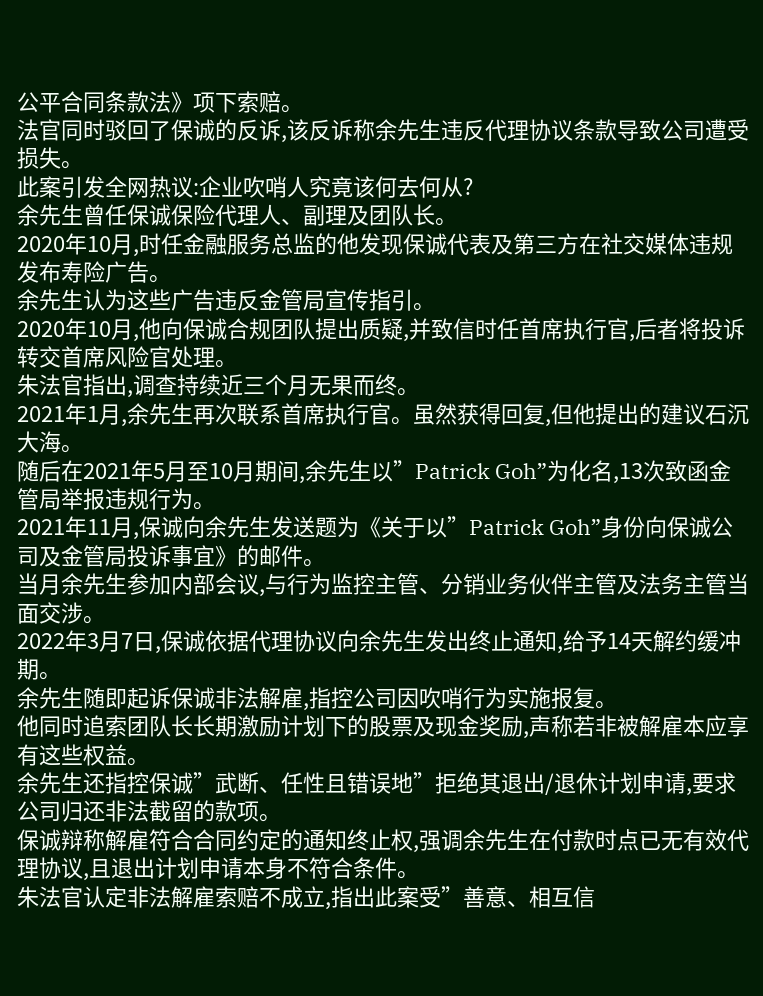公平合同条款法》项下索赔。
法官同时驳回了保诚的反诉,该反诉称余先生违反代理协议条款导致公司遭受损失。
此案引发全网热议:企业吹哨人究竟该何去何从?
余先生曾任保诚保险代理人、副理及团队长。
2020年10月,时任金融服务总监的他发现保诚代表及第三方在社交媒体违规发布寿险广告。
余先生认为这些广告违反金管局宣传指引。
2020年10月,他向保诚合规团队提出质疑,并致信时任首席执行官,后者将投诉转交首席风险官处理。
朱法官指出,调查持续近三个月无果而终。
2021年1月,余先生再次联系首席执行官。虽然获得回复,但他提出的建议石沉大海。
随后在2021年5月至10月期间,余先生以”Patrick Goh”为化名,13次致函金管局举报违规行为。
2021年11月,保诚向余先生发送题为《关于以”Patrick Goh”身份向保诚公司及金管局投诉事宜》的邮件。
当月余先生参加内部会议,与行为监控主管、分销业务伙伴主管及法务主管当面交涉。
2022年3月7日,保诚依据代理协议向余先生发出终止通知,给予14天解约缓冲期。
余先生随即起诉保诚非法解雇,指控公司因吹哨行为实施报复。
他同时追索团队长长期激励计划下的股票及现金奖励,声称若非被解雇本应享有这些权益。
余先生还指控保诚”武断、任性且错误地”拒绝其退出/退休计划申请,要求公司归还非法截留的款项。
保诚辩称解雇符合合同约定的通知终止权,强调余先生在付款时点已无有效代理协议,且退出计划申请本身不符合条件。
朱法官认定非法解雇索赔不成立,指出此案受”善意、相互信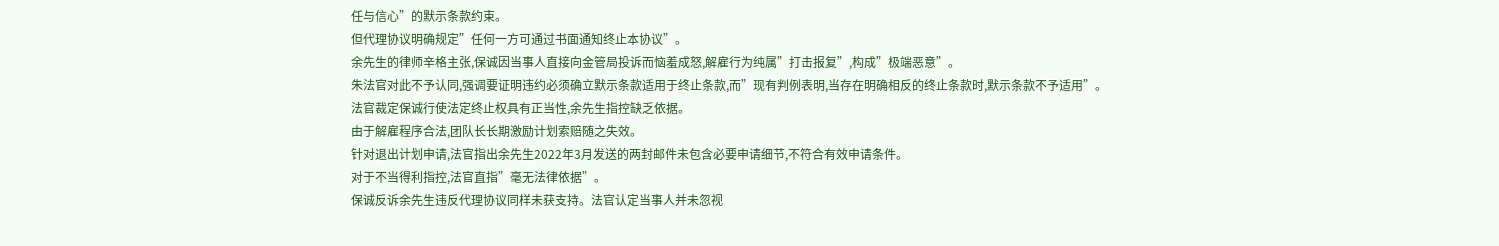任与信心”的默示条款约束。
但代理协议明确规定”任何一方可通过书面通知终止本协议”。
余先生的律师辛格主张,保诚因当事人直接向金管局投诉而恼羞成怒,解雇行为纯属”打击报复”,构成”极端恶意”。
朱法官对此不予认同,强调要证明违约必须确立默示条款适用于终止条款,而”现有判例表明,当存在明确相反的终止条款时,默示条款不予适用”。
法官裁定保诚行使法定终止权具有正当性,余先生指控缺乏依据。
由于解雇程序合法,团队长长期激励计划索赔随之失效。
针对退出计划申请,法官指出余先生2022年3月发送的两封邮件未包含必要申请细节,不符合有效申请条件。
对于不当得利指控,法官直指”毫无法律依据”。
保诚反诉余先生违反代理协议同样未获支持。法官认定当事人并未忽视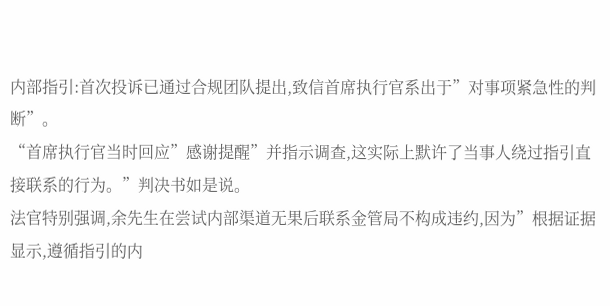内部指引:首次投诉已通过合规团队提出,致信首席执行官系出于”对事项紧急性的判断”。
“首席执行官当时回应”感谢提醒”并指示调查,这实际上默许了当事人绕过指引直接联系的行为。”判决书如是说。
法官特别强调,余先生在尝试内部渠道无果后联系金管局不构成违约,因为”根据证据显示,遵循指引的内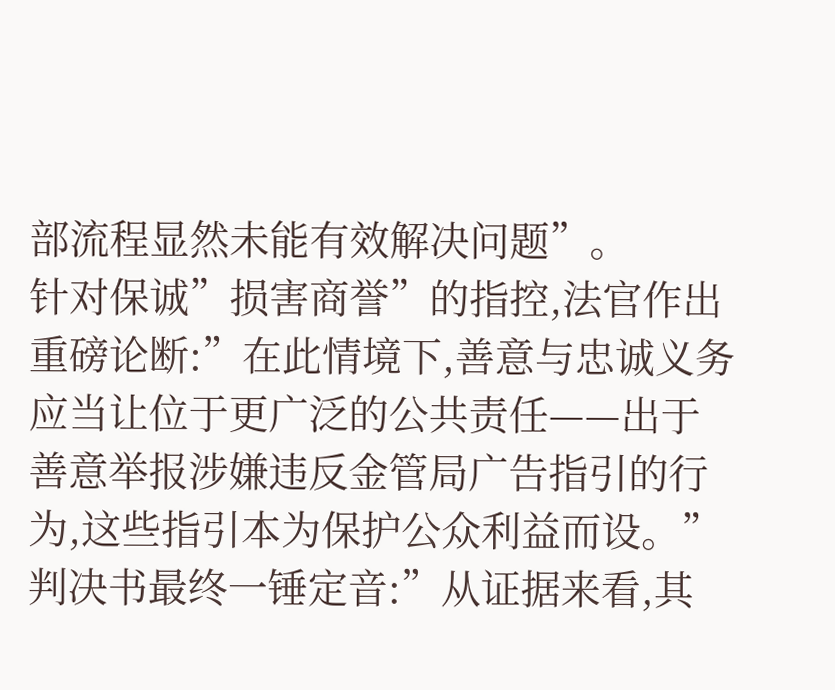部流程显然未能有效解决问题”。
针对保诚”损害商誉”的指控,法官作出重磅论断:”在此情境下,善意与忠诚义务应当让位于更广泛的公共责任——出于善意举报涉嫌违反金管局广告指引的行为,这些指引本为保护公众利益而设。”
判决书最终一锤定音:”从证据来看,其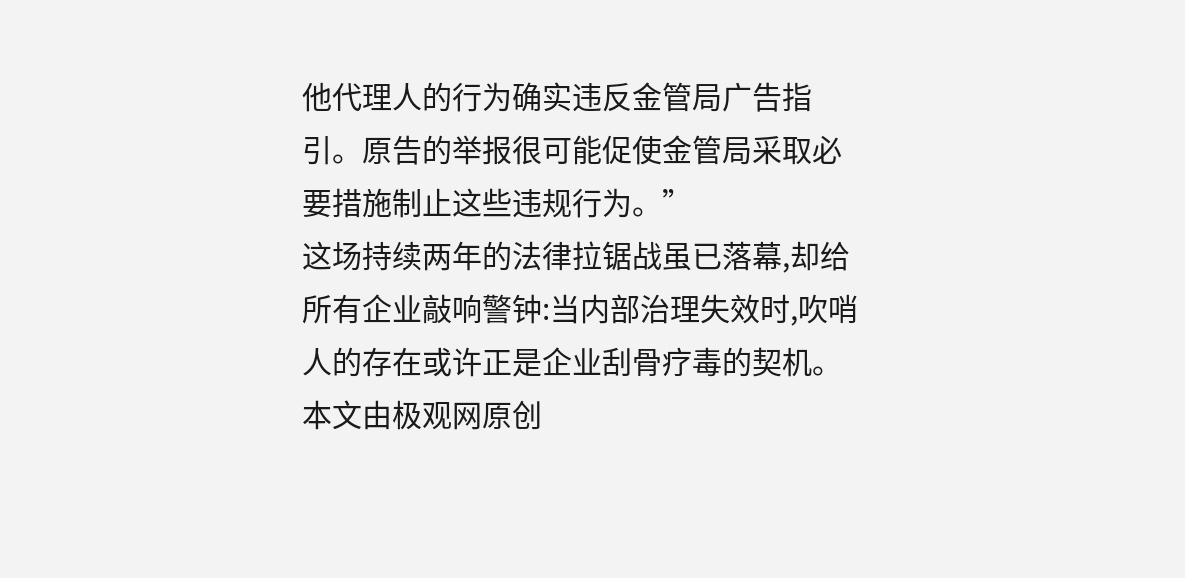他代理人的行为确实违反金管局广告指引。原告的举报很可能促使金管局采取必要措施制止这些违规行为。”
这场持续两年的法律拉锯战虽已落幕,却给所有企业敲响警钟:当内部治理失效时,吹哨人的存在或许正是企业刮骨疗毒的契机。
本文由极观网原创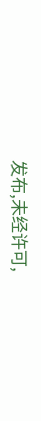发布,未经许可,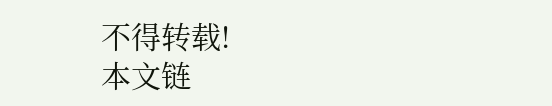不得转载!
本文链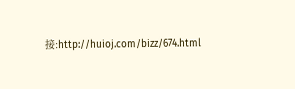接:http://huioj.com/bizz/674.html